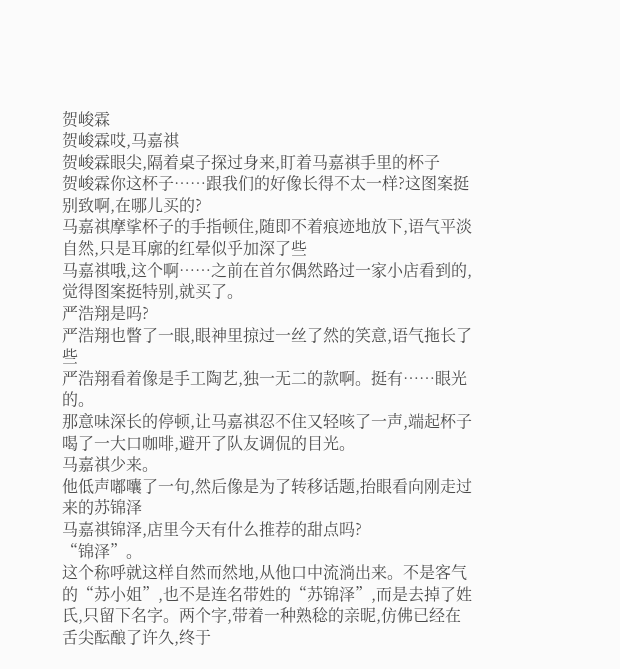贺峻霖
贺峻霖哎,马嘉祺
贺峻霖眼尖,隔着桌子探过身来,盯着马嘉祺手里的杯子
贺峻霖你这杯子……跟我们的好像长得不太一样?这图案挺别致啊,在哪儿买的?
马嘉祺摩挲杯子的手指顿住,随即不着痕迹地放下,语气平淡自然,只是耳廓的红晕似乎加深了些
马嘉祺哦,这个啊……之前在首尔偶然路过一家小店看到的,觉得图案挺特别,就买了。
严浩翔是吗?
严浩翔也瞥了一眼,眼神里掠过一丝了然的笑意,语气拖长了些
严浩翔看着像是手工陶艺,独一无二的款啊。挺有……眼光的。
那意味深长的停顿,让马嘉祺忍不住又轻咳了一声,端起杯子喝了一大口咖啡,避开了队友调侃的目光。
马嘉祺少来。
他低声嘟囔了一句,然后像是为了转移话题,抬眼看向刚走过来的苏锦泽
马嘉祺锦泽,店里今天有什么推荐的甜点吗?
“锦泽”。
这个称呼就这样自然而然地,从他口中流淌出来。不是客气的“苏小姐”,也不是连名带姓的“苏锦泽”,而是去掉了姓氏,只留下名字。两个字,带着一种熟稔的亲昵,仿佛已经在舌尖酝酿了许久,终于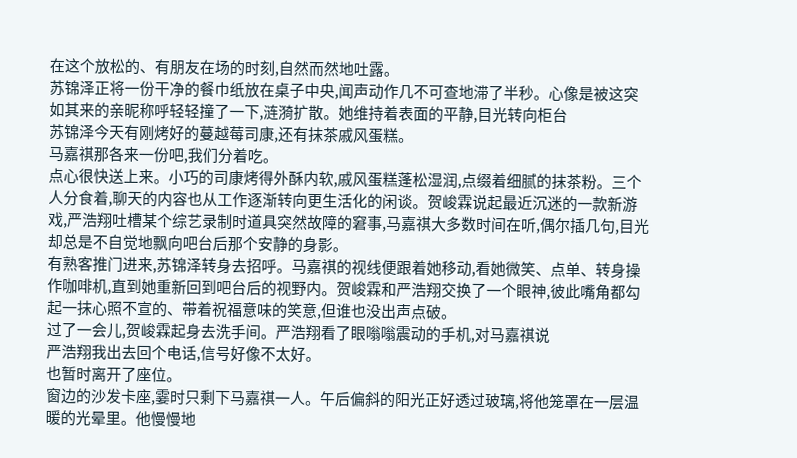在这个放松的、有朋友在场的时刻,自然而然地吐露。
苏锦泽正将一份干净的餐巾纸放在桌子中央,闻声动作几不可查地滞了半秒。心像是被这突如其来的亲昵称呼轻轻撞了一下,涟漪扩散。她维持着表面的平静,目光转向柜台
苏锦泽今天有刚烤好的蔓越莓司康,还有抹茶戚风蛋糕。
马嘉祺那各来一份吧,我们分着吃。
点心很快送上来。小巧的司康烤得外酥内软,戚风蛋糕蓬松湿润,点缀着细腻的抹茶粉。三个人分食着,聊天的内容也从工作逐渐转向更生活化的闲谈。贺峻霖说起最近沉迷的一款新游戏,严浩翔吐槽某个综艺录制时道具突然故障的窘事,马嘉祺大多数时间在听,偶尔插几句,目光却总是不自觉地飘向吧台后那个安静的身影。
有熟客推门进来,苏锦泽转身去招呼。马嘉祺的视线便跟着她移动,看她微笑、点单、转身操作咖啡机,直到她重新回到吧台后的视野内。贺峻霖和严浩翔交换了一个眼神,彼此嘴角都勾起一抹心照不宣的、带着祝福意味的笑意,但谁也没出声点破。
过了一会儿,贺峻霖起身去洗手间。严浩翔看了眼嗡嗡震动的手机,对马嘉祺说
严浩翔我出去回个电话,信号好像不太好。
也暂时离开了座位。
窗边的沙发卡座,霎时只剩下马嘉祺一人。午后偏斜的阳光正好透过玻璃,将他笼罩在一层温暖的光晕里。他慢慢地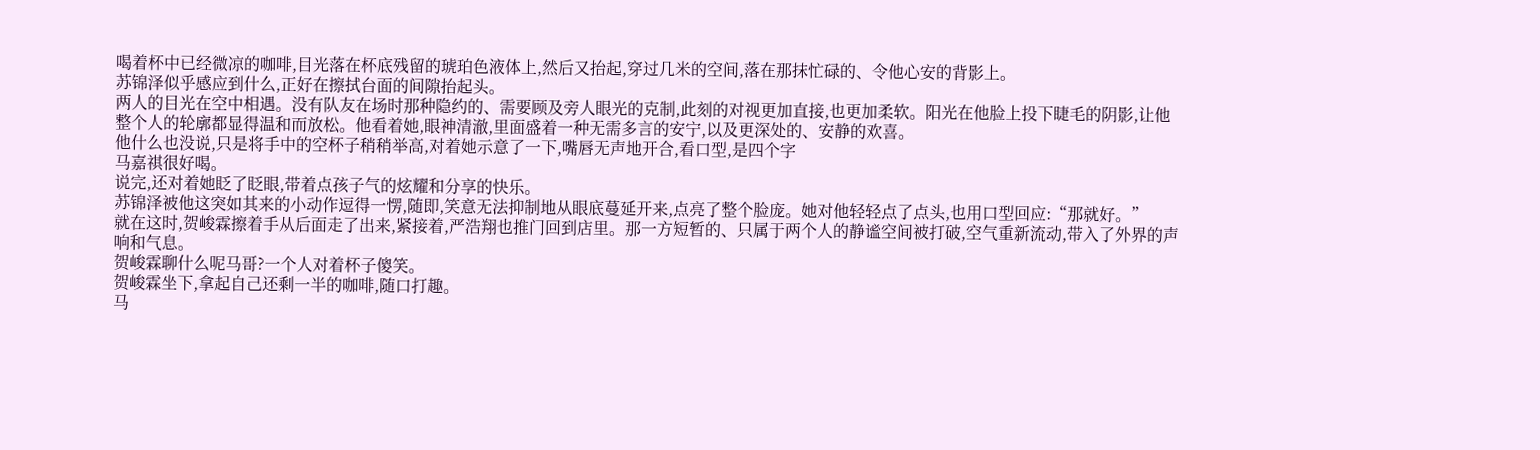喝着杯中已经微凉的咖啡,目光落在杯底残留的琥珀色液体上,然后又抬起,穿过几米的空间,落在那抹忙碌的、令他心安的背影上。
苏锦泽似乎感应到什么,正好在擦拭台面的间隙抬起头。
两人的目光在空中相遇。没有队友在场时那种隐约的、需要顾及旁人眼光的克制,此刻的对视更加直接,也更加柔软。阳光在他脸上投下睫毛的阴影,让他整个人的轮廓都显得温和而放松。他看着她,眼神清澈,里面盛着一种无需多言的安宁,以及更深处的、安静的欢喜。
他什么也没说,只是将手中的空杯子稍稍举高,对着她示意了一下,嘴唇无声地开合,看口型,是四个字
马嘉祺很好喝。
说完,还对着她眨了眨眼,带着点孩子气的炫耀和分享的快乐。
苏锦泽被他这突如其来的小动作逗得一愣,随即,笑意无法抑制地从眼底蔓延开来,点亮了整个脸庞。她对他轻轻点了点头,也用口型回应:“那就好。”
就在这时,贺峻霖擦着手从后面走了出来,紧接着,严浩翔也推门回到店里。那一方短暂的、只属于两个人的静谧空间被打破,空气重新流动,带入了外界的声响和气息。
贺峻霖聊什么呢马哥?一个人对着杯子傻笑。
贺峻霖坐下,拿起自己还剩一半的咖啡,随口打趣。
马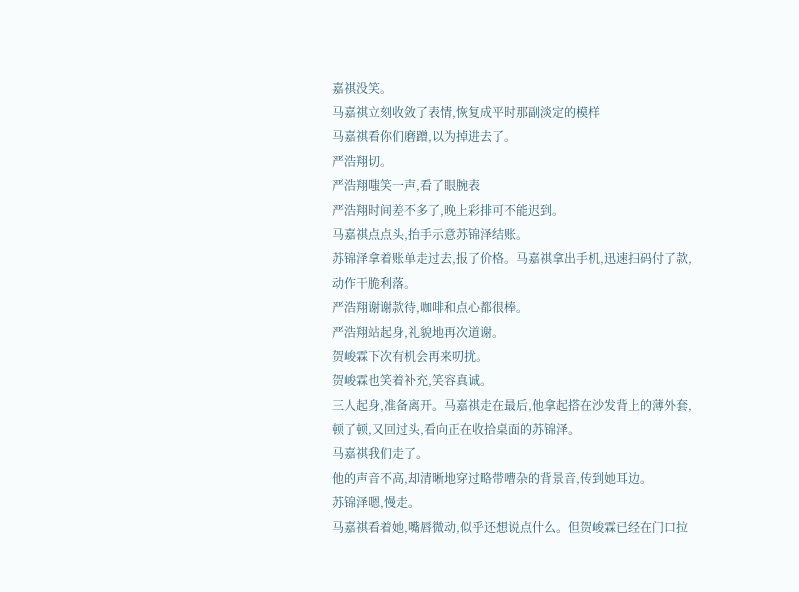嘉祺没笑。
马嘉祺立刻收敛了表情,恢复成平时那副淡定的模样
马嘉祺看你们磨蹭,以为掉进去了。
严浩翔切。
严浩翔嗤笑一声,看了眼腕表
严浩翔时间差不多了,晚上彩排可不能迟到。
马嘉祺点点头,抬手示意苏锦泽结账。
苏锦泽拿着账单走过去,报了价格。马嘉祺拿出手机,迅速扫码付了款,动作干脆利落。
严浩翔谢谢款待,咖啡和点心都很棒。
严浩翔站起身,礼貌地再次道谢。
贺峻霖下次有机会再来叨扰。
贺峻霖也笑着补充,笑容真诚。
三人起身,准备离开。马嘉祺走在最后,他拿起搭在沙发背上的薄外套,顿了顿,又回过头,看向正在收拾桌面的苏锦泽。
马嘉祺我们走了。
他的声音不高,却清晰地穿过略带嘈杂的背景音,传到她耳边。
苏锦泽嗯,慢走。
马嘉祺看着她,嘴唇微动,似乎还想说点什么。但贺峻霖已经在门口拉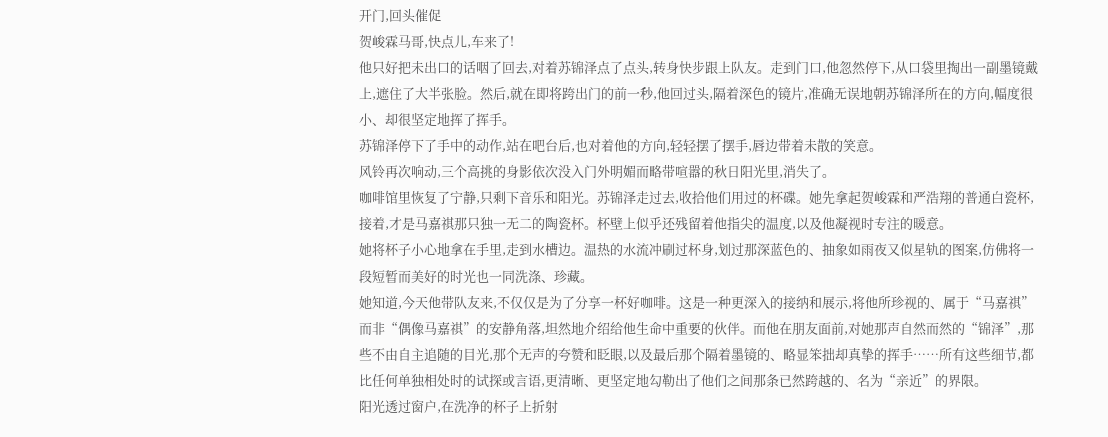开门,回头催促
贺峻霖马哥,快点儿,车来了!
他只好把未出口的话咽了回去,对着苏锦泽点了点头,转身快步跟上队友。走到门口,他忽然停下,从口袋里掏出一副墨镜戴上,遮住了大半张脸。然后,就在即将跨出门的前一秒,他回过头,隔着深色的镜片,准确无误地朝苏锦泽所在的方向,幅度很小、却很坚定地挥了挥手。
苏锦泽停下了手中的动作,站在吧台后,也对着他的方向,轻轻摆了摆手,唇边带着未散的笑意。
风铃再次响动,三个高挑的身影依次没入门外明媚而略带喧嚣的秋日阳光里,消失了。
咖啡馆里恢复了宁静,只剩下音乐和阳光。苏锦泽走过去,收拾他们用过的杯碟。她先拿起贺峻霖和严浩翔的普通白瓷杯,接着,才是马嘉祺那只独一无二的陶瓷杯。杯壁上似乎还残留着他指尖的温度,以及他凝视时专注的暖意。
她将杯子小心地拿在手里,走到水槽边。温热的水流冲刷过杯身,划过那深蓝色的、抽象如雨夜又似星轨的图案,仿佛将一段短暂而美好的时光也一同洗涤、珍藏。
她知道,今天他带队友来,不仅仅是为了分享一杯好咖啡。这是一种更深入的接纳和展示,将他所珍视的、属于“马嘉祺”而非“偶像马嘉祺”的安静角落,坦然地介绍给他生命中重要的伙伴。而他在朋友面前,对她那声自然而然的“锦泽”,那些不由自主追随的目光,那个无声的夸赞和眨眼,以及最后那个隔着墨镜的、略显笨拙却真挚的挥手……所有这些细节,都比任何单独相处时的试探或言语,更清晰、更坚定地勾勒出了他们之间那条已然跨越的、名为“亲近”的界限。
阳光透过窗户,在洗净的杯子上折射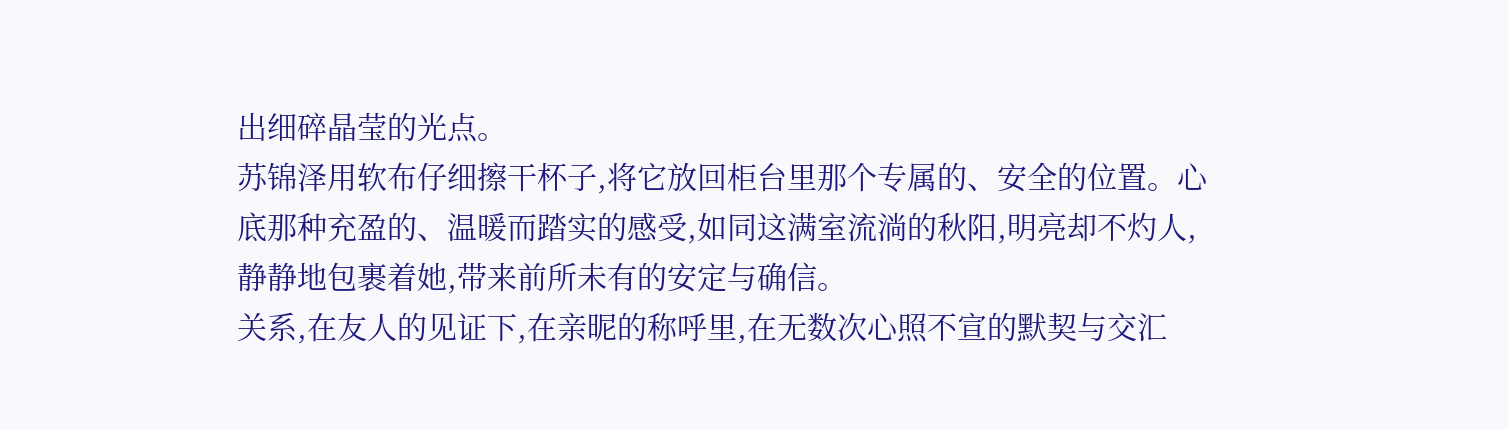出细碎晶莹的光点。
苏锦泽用软布仔细擦干杯子,将它放回柜台里那个专属的、安全的位置。心底那种充盈的、温暖而踏实的感受,如同这满室流淌的秋阳,明亮却不灼人,静静地包裹着她,带来前所未有的安定与确信。
关系,在友人的见证下,在亲昵的称呼里,在无数次心照不宣的默契与交汇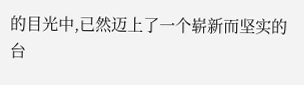的目光中,已然迈上了一个崭新而坚实的台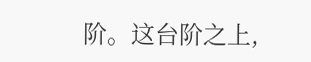阶。这台阶之上,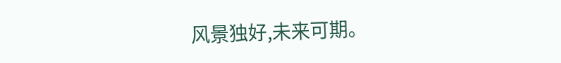风景独好,未来可期。